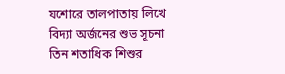যশোরে তালপাতায় লিখে বিদ্যা অর্জনের শুভ সূচনা তিন শতাধিক শিশুর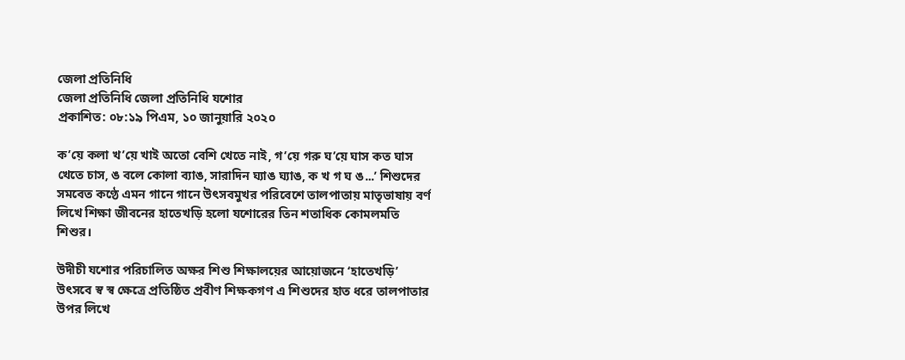জেলা প্রতিনিধি
জেলা প্রতিনিধি জেলা প্রতিনিধি যশোর
প্রকাশিত: ০৮:১৯ পিএম, ১০ জানুয়ারি ২০২০

ক’য়ে কলা খ’য়ে খাই অতো বেশি খেতে নাই, গ’য়ে গরু ঘ’য়ে ঘাস কত ঘাস খেতে চাস, ঙ বলে কোলা ব্যাঙ, সারাদিন ঘ্যাঙ ঘ্যাঙ, ক খ গ ঘ ঙ...’ শিশুদের সমবেত কণ্ঠে এমন গানে গানে উৎসবমুখর পরিবেশে তালপাতায় মাতৃভাষায় বর্ণ লিখে শিক্ষা জীবনের হাতেখড়ি হলো যশোরের তিন শতাধিক কোমলমতি শিশুর।

উদীচী যশোর পরিচালিত অক্ষর শিশু শিক্ষালয়ের আয়োজনে ‘হাতেখড়ি’ উৎসবে স্ব স্ব ক্ষেত্রে প্রতিষ্ঠিত প্রবীণ শিক্ষকগণ এ শিশুদের হাত ধরে তালপাতার উপর লিখে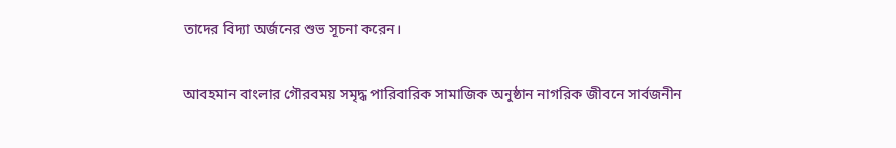তাদের বিদ্যা অর্জনের শুভ সূচনা করেন।

আবহমান বাংলার গৌরবময় সমৃদ্ধ পারিবারিক সামাজিক অনুষ্ঠান নাগরিক জীবনে সার্বজনীন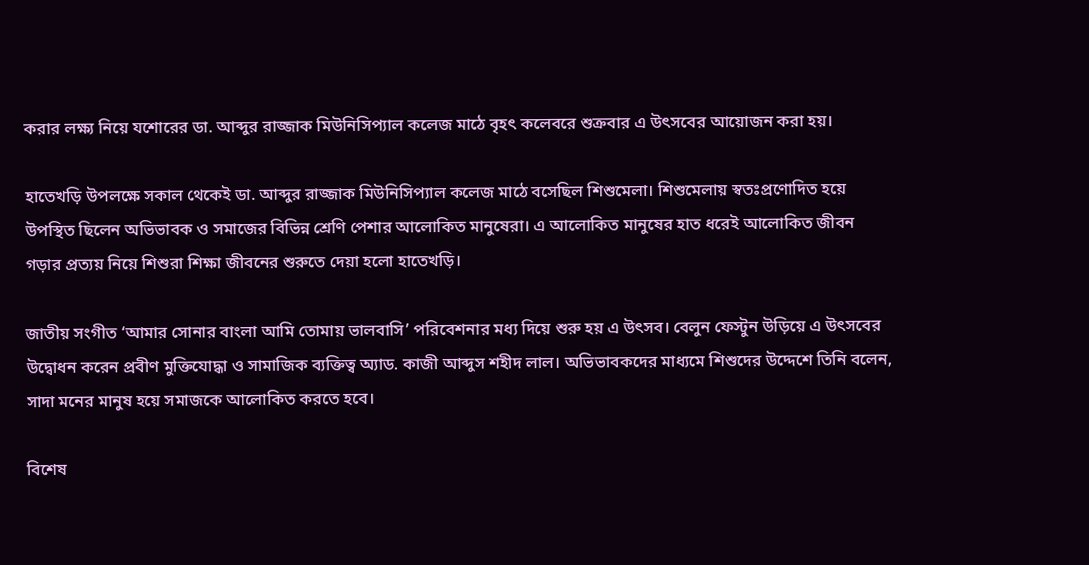করার লক্ষ্য নিয়ে যশোরের ডা. আব্দুর রাজ্জাক মিউনিসিপ্যাল কলেজ মাঠে বৃহৎ কলেবরে শুক্রবার এ উৎসবের আয়োজন করা হয়।

হাতেখড়ি উপলক্ষে সকাল থেকেই ডা. আব্দুর রাজ্জাক মিউনিসিপ্যাল কলেজ মাঠে বসেছিল শিশুমেলা। শিশুমেলায় স্বতঃপ্রণোদিত হয়ে উপস্থিত ছিলেন অভিভাবক ও সমাজের বিভিন্ন শ্রেণি পেশার আলোকিত মানুষেরা। এ আলোকিত মানুষের হাত ধরেই আলোকিত জীবন গড়ার প্রত্যয় নিয়ে শিশুরা শিক্ষা জীবনের শুরুতে দেয়া হলো হাতেখড়ি।

জাতীয় সংগীত ‘আমার সোনার বাংলা আমি তোমায় ভালবাসি’ পরিবেশনার মধ্য দিয়ে শুরু হয় এ উৎসব। বেলুন ফেস্টুন উড়িয়ে এ উৎসবের উদ্বোধন করেন প্রবীণ মুক্তিযোদ্ধা ও সামাজিক ব্যক্তিত্ব অ্যাড. কাজী আব্দুস শহীদ লাল। অভিভাবকদের মাধ্যমে শিশুদের উদ্দেশে তিনি বলেন, সাদা মনের মানুষ হয়ে সমাজকে আলোকিত করতে হবে।

বিশেষ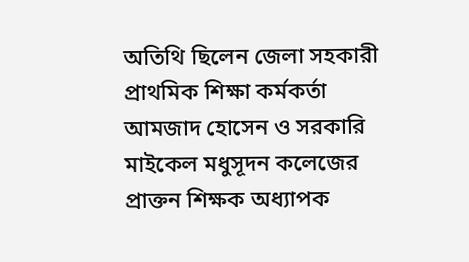অতিথি ছিলেন জেলা সহকারী প্রাথমিক শিক্ষা কর্মকর্তা আমজাদ হোসেন ও সরকারি মাইকেল মধুসূদন কলেজের প্রাক্তন শিক্ষক অধ্যাপক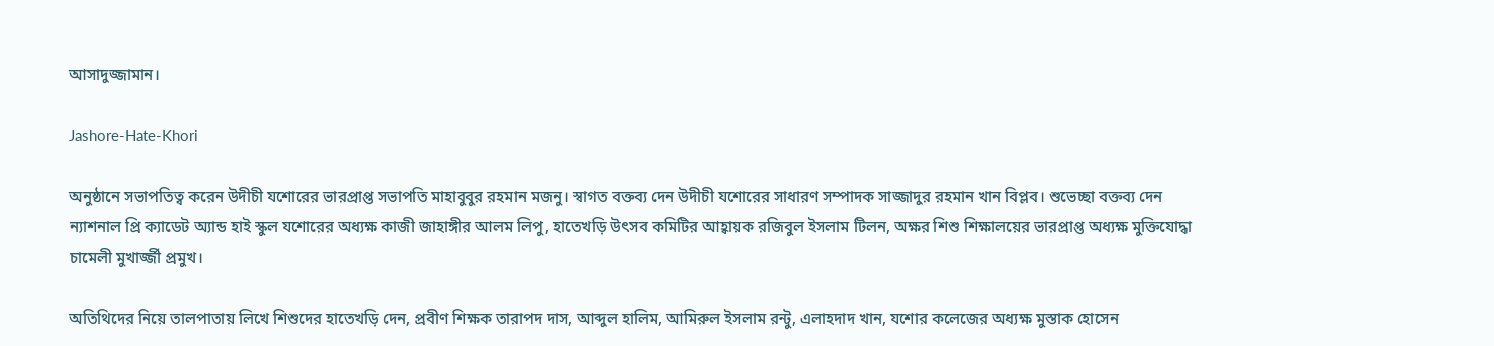আসাদুজ্জামান।

Jashore-Hate-Khori

অনুষ্ঠানে সভাপতিত্ব করেন উদীচী যশোরের ভারপ্রাপ্ত সভাপতি মাহাবুবুর রহমান মজনু। স্বাগত বক্তব্য দেন উদীচী যশোরের সাধারণ সম্পাদক সাজ্জাদুর রহমান খান বিপ্লব। শুভেচ্ছা বক্তব্য দেন ন্যাশনাল প্রি ক্যাডেট অ্যান্ড হাই স্কুল যশোরের অধ্যক্ষ কাজী জাহাঙ্গীর আলম লিপু, হাতেখড়ি উৎসব কমিটির আহ্বায়ক রজিবুল ইসলাম টিলন, অক্ষর শিশু শিক্ষালয়ের ভারপ্রাপ্ত অধ্যক্ষ মুক্তিযোদ্ধা চামেলী মুখার্জ্জী প্রমুখ।

অতিথিদের নিয়ে তালপাতায় লিখে শিশুদের হাতেখড়ি দেন, প্রবীণ শিক্ষক তারাপদ দাস, আব্দুল হালিম, আমিরুল ইসলাম রন্টু, এলাহদাদ খান, যশোর কলেজের অধ্যক্ষ মুস্তাক হোসেন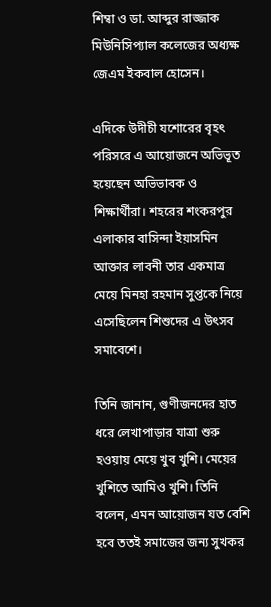শিম্বা ও ডা. আব্দুর রাজ্জাক মিউনিসিপ্যাল কলেজের অধ্যক্ষ জেএম ইকবাল হোসেন।

এদিকে উদীচী যশোরের বৃহৎ পরিসরে এ আয়োজনে অভিভূত হয়েছেন অভিভাবক ও শিক্ষার্থীরা। শহরের শংকরপুর এলাকার বাসিন্দা ইয়াসমিন আক্তার লাবনী তার একমাত্র মেয়ে মিনহা রহমান সুপ্তকে নিয়ে এসেছিলেন শিশুদের এ উৎসব সমাবেশে।

তিনি জানান, গুণীজনদের হাত ধরে লেখাপাড়ার যাত্রা শুরু হওয়ায় মেয়ে খুব খুশি। মেয়ের খুশিতে আমিও খুশি। তিনি বলেন, এমন আয়োজন যত বেশি হবে ততই সমাজের জন্য সুখকর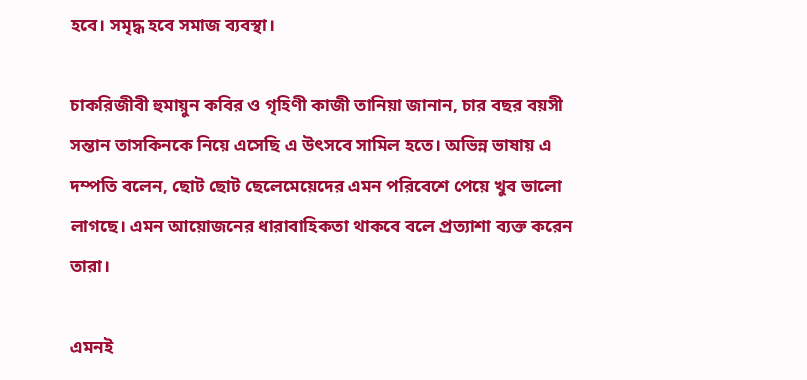হবে। সমৃদ্ধ হবে সমাজ ব্যবস্থা।

চাকরিজীবী হুমায়ুন কবির ও গৃহিণী কাজী তানিয়া জানান, চার বছর বয়সী সন্তান তাসকিনকে নিয়ে এসেছি এ উৎসবে সামিল হতে। অভিন্ন ভাষায় এ দম্পতি বলেন, ছোট ছোট ছেলেমেয়েদের এমন পরিবেশে পেয়ে খুব ভালো লাগছে। এমন আয়োজনের ধারাবাহিকতা থাকবে বলে প্রত্যাশা ব্যক্ত করেন তারা।

এমনই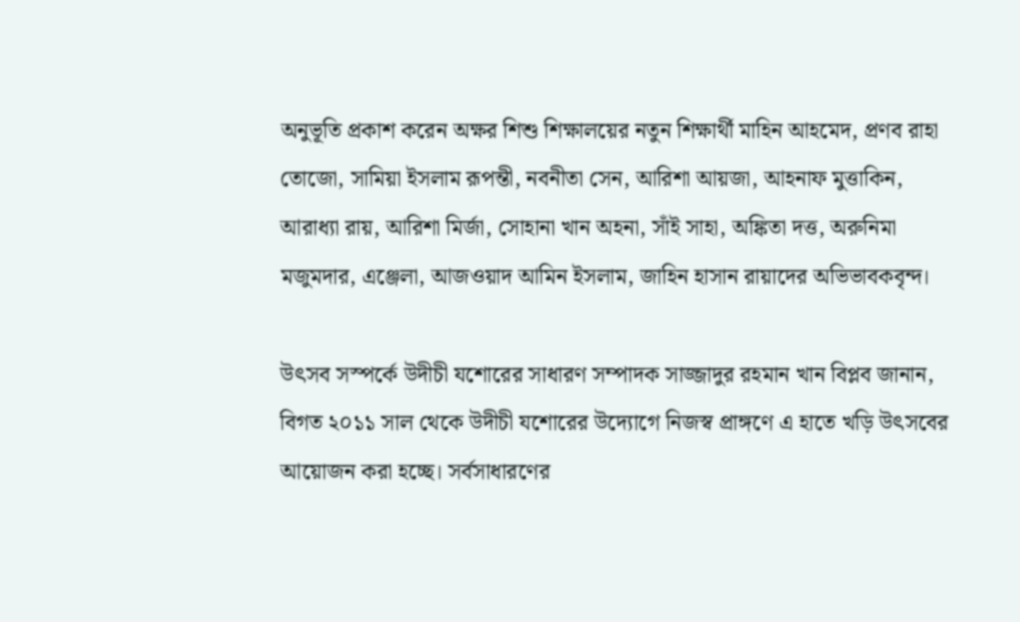অনুভূতি প্রকাশ করেন অক্ষর শিশু শিক্ষালয়ের নতুন শিক্ষার্থী মাহিন আহমেদ, প্রণব রাহা তোজো, সামিয়া ইসলাম রূপন্তী, নবনীতা সেন, আরিশা আয়জা, আহনাফ মুত্তাকিন, আরাধ্যা রায়, আরিশা মির্জা, সোহানা খান অহনা, সাঁই সাহা, অঙ্কিতা দত্ত, অরুনিমা মজুমদার, এঞ্জেলা, আজওয়াদ আমিন ইসলাম, জাহিন হাসান রায়াদের অভিভাবকবৃন্দ।

উৎসব সস্পর্কে উদীচী যশোরের সাধারণ সম্পাদক সাজ্জাদুর রহমান খান বিপ্লব জানান, বিগত ২০১১ সাল থেকে উদীচী যশোরের উদ্যোগে নিজস্ব প্রাঙ্গণে এ হাতে খড়ি উৎসবের আয়োজন করা হচ্ছে। সর্বসাধারণের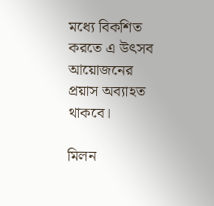মধ্যে বিকশিত করতে এ উৎসব আয়োজনের প্রয়াস অব্যাহত থাকবে।

মিলন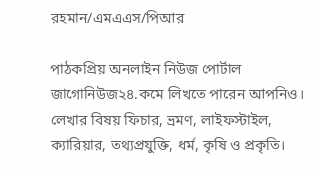রহমান/এমএএস/পিআর

পাঠকপ্রিয় অনলাইন নিউজ পোর্টাল জাগোনিউজ২৪.কমে লিখতে পারেন আপনিও। লেখার বিষয় ফিচার, ভ্রমণ, লাইফস্টাইল, ক্যারিয়ার, তথ্যপ্রযুক্তি, ধর্ম, কৃষি ও প্রকৃতি।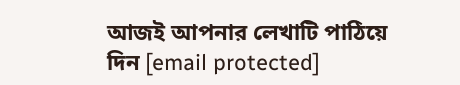আজই আপনার লেখাটি পাঠিয়ে দিন [email protected]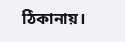ঠিকানায়।